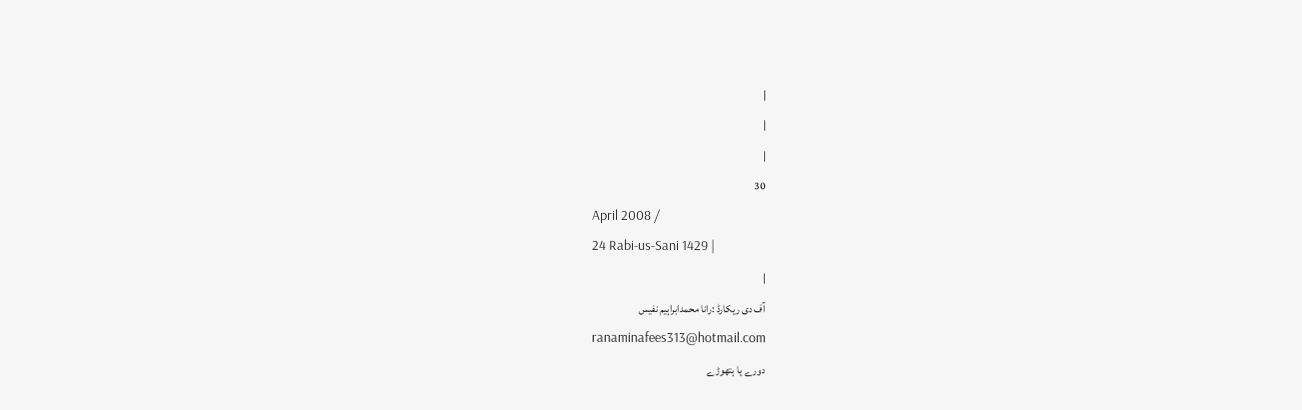|
|
|
30
April 2008 /
24 Rabi-us-Sani 1429 |
|
آف دی ریکارڈ :رانا محمدابراہیم نفیس
ranaminafees313@hotmail.com
دورے یا ہتھوڑے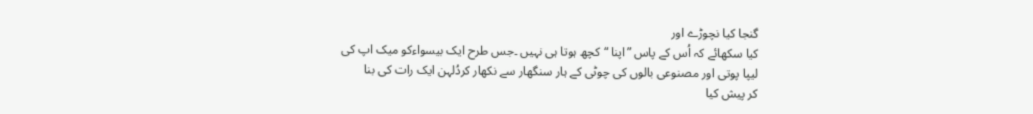گنجا کیا نچوڑے اور
کیا سکھائے کہ اُس کے پاس ”اپنا “کچھ ہوتا ہی نہیں ۔جس طرح ایک بیسواءکو میک اپ کی
لیپا پوتی اور مصنوعی بالوں کی چوٹی کے ہار سنگھار سے نکھار کردُلہن ایک رات کی بنا
کر پیش کیا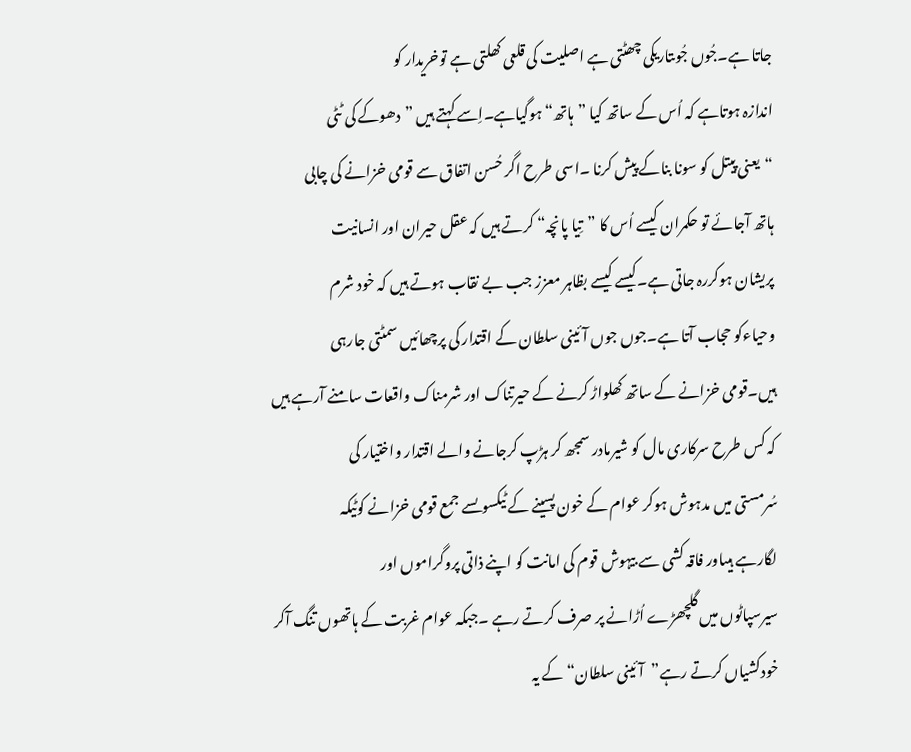جاتا ہے۔جُوں جُوںتاریکی چھٹتی ہے اصلیت کی قلعی کھلتی ہے توخریدار کو
اندازہ ہوتاہے کہ اُس کے ساتھ کیا ”ہاتھ“ ہوگیاہے۔اِسے کہتے ہیں ”دھوکے کی ٹٹی
“یعنی پیتل کو سونا بناکے پیش کرنا ۔اسی طرح اگر حُسن اتفاق سے قومی خزانے کی چابی
ہاتھ آجائے تو حکمران کیسے اُس کا ”تِیا پانچہ“ کرتے ہیں کہ عقل حیران اور انسانیت
پریشان ہوکررہ جاتی ہے۔کیسے کیسے بظاہر معزز جب بے نقاب ہوتے ہیں کہ خود شرم
وحیاءکو حجاب آتا ہے۔جوں جوں آئینی سلطان کے اقتدار کی پرچھائیں سمٹتی جارہی
ہیں۔قومی خزانے کے ساتھ کھلواڑ کرنے کے حیرتناک اور شرمناک واقعات سامنے آرہے ہیں
کہ کس طرح سرکاری مال کو شیرمادر سمجھ کر ہڑپ کرجانے والے اقتدار واختیار کی
سُرمستی میں مدہوش ہوکر عوام کے خون پسینے کے ٹیکسوںسے جمع قومی خزانے کوٹیکہ
لگارہے ہیںاور فاقہ کشی سے بیہوش قوم کی امانت کو اپنے ذاتی پروگراموں اور
سیرسپاٹوں میں گلچھڑے اُڑانے پر صرف کرتے رہے ۔جبکہ عوام غربت کے ہاتھوں تنگ آکر
خودکشیاں کرتے رہے”آئینی سلطان“کے یہ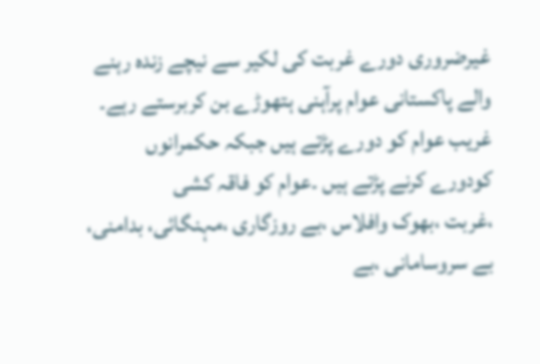غیرضروری دورے غربت کی لکیر سے نیچے زندہ رہنے
والے پاکستانی عوام پرآہنی ہتھوڑے بن کربرستے رہے۔
غریب عوام کو دورے پڑتے ہیں جبکہ حکمرانوں کودورے کرنے پڑتے ہیں ۔عوام کو فاقہ کشی
،غربت ،بھوک وافلاس ،بے روزگاری ،مہنگائی، بدامنی، بے سروسامانی ،بے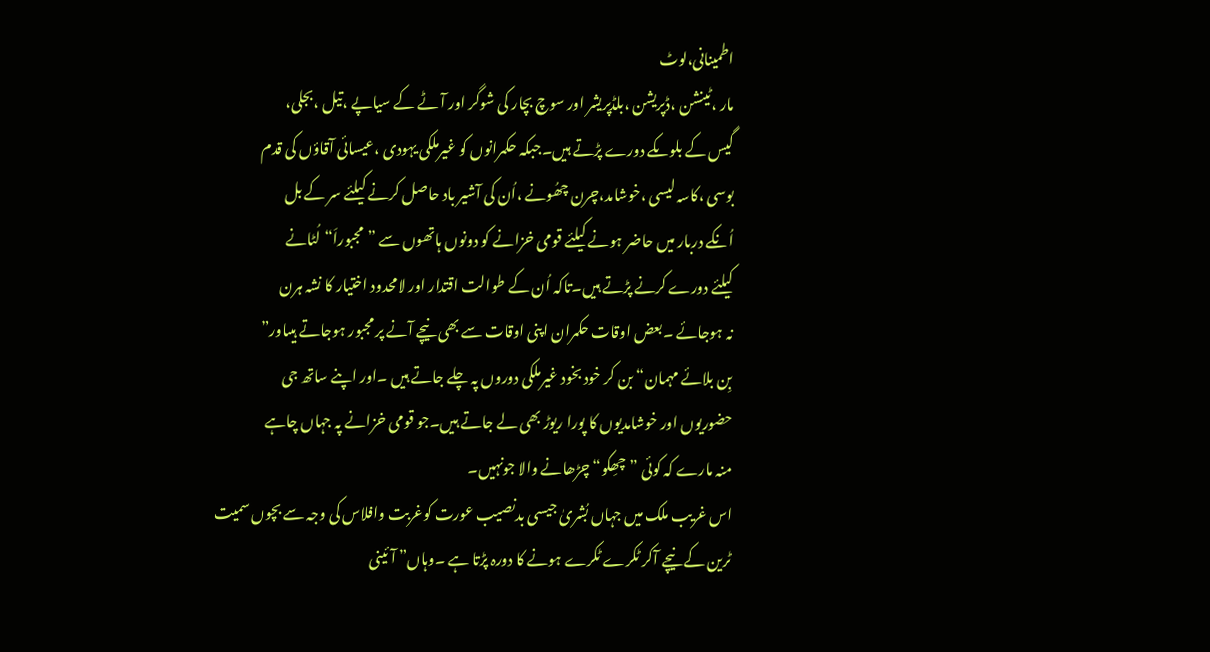اطمینانی،لوٹ
مار ،ٹینشن ،ڈپریشن ،بلڈپریشر اور سوچ بچار کی شوگر اور آٹے کے سیاپے ،تیل ،بجلی،
گیس کے بلوںکے دورے پڑتے ہیں۔جبکہ حکمرانوں کو غیرملکی یہودی ،عیسائی آقاؤں کی قدم
بوسی ،کاسہ لیسی ،خوشامد،چرن چھُونے ،اُن کی آشیر باد حاصل کرنے کیلئے سر کے بل
اُنکے دربار میں حاضر ہونے کیلئے قومی خزانے کو دونوں ہاتھوں سے ”مجبوراَ“لُٹانے
کیلئے دورے کرنے پڑتے ہیں۔تاکہ اُن کے طوالت اقتدار اور لامحدود اختیار کا نشہ ہرن
نہ ہوجائے ۔بعض اوقات حکمران اپنی اوقات سے بھی نیچے آنے پر مجبور ہوجاتے ہیںاور”
بِن بلائے مہمان“ بن کر خود بخود غیرملکی دوروں پہ چلے جاتے ہیں ۔اور اپنے ساتھ جی
حضوریوں اور خوشامدیوں کا پورا ریوڑ بھی لے جاتے ہیں۔جو قومی خزانے پہ جہاں چاہے
منہ مارے کہ کوئی ”چھِکو“چڑھانے والا جونہیں۔
اس غریب ملک میں جہاں بُشریٰ جیسی بدنصیب عورت کوغربت وافلاس کی وجہ سے بچوں سمیت
ٹرین کے نیچے آکر ٹکرے ٹکرے ہونے کا دورہ پڑتا ہے ۔وہاں” آئینی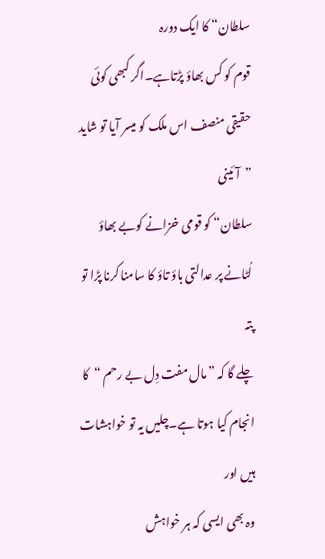سلطان“ کا ایک دورہ
قوم کو کس بھاؤ پڑتاہے۔اگر کبھی کوئی حقیقی منصف اس ملک کو میسر آیا تو شاید ”آئینی
سلطان“ کو قومی خزانے کوبے بھاؤ لُٹانے پر عدالتی باؤ تاؤ کا سامنا کرنا پڑا تو پتہ
چلے گا کہ ”مال مفت دِل بے رحم “کا انجام کیا ہوتا ہے۔چلیں یہ تو خواہشات ہیں اور
وہ بھی ایسی کہ ہر خواہش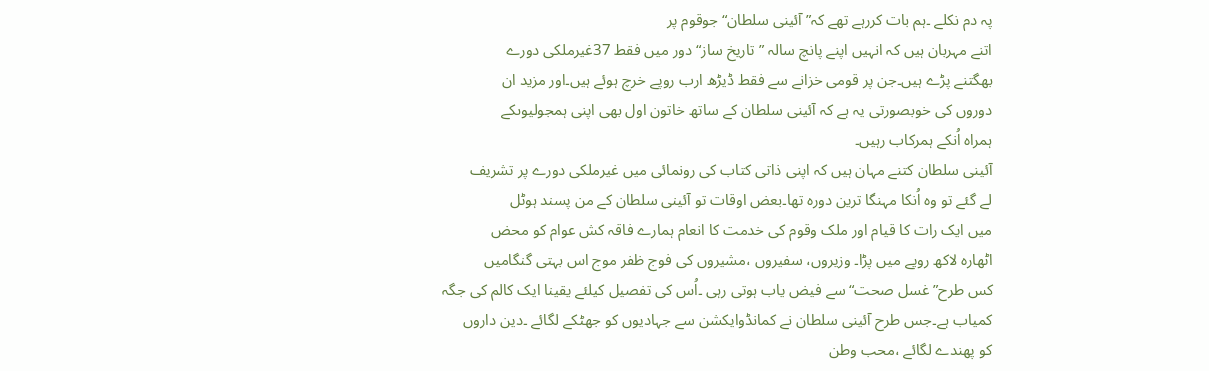پہ دم نکلے ۔ہم بات کررہے تھے کہ” آئینی سلطان“ جوقوم پر
اتنے مہربان ہیں کہ انہیں اپنے پانچ سالہ ”تاریخ ساز“دور میں فقط 37غیرملکی دورے
بھگتنے پڑے ہیں۔جن پر قومی خزانے سے فقط ڈیڑھ ارب روپے خرچ ہوئے ہیں۔اور مزید ان
دوروں کی خوبصورتی یہ ہے کہ آئینی سلطان کے ساتھ خاتون اول بھی اپنی ہمجولیوںکے
ہمراہ اُنکے ہمرکاب رہیں۔
آئینی سلطان کتنے مہان ہیں کہ اپنی ذاتی کتاب کی رونمائی میں غیرملکی دورے پر تشریف
لے گئے تو وہ اُنکا مہنگا ترین دورہ تھا۔بعض اوقات تو آئینی سلطان کے من پسند ہوٹل
میں ایک رات کا قیام اور ملک وقوم کی خدمت کا انعام ہمارے فاقہ کش عوام کو محض
اٹھارہ لاکھ روپے میں پڑا۔ وزیروں، سفیروں ،مشیروں کی فوج ظفر موج اس بہتی گنگامیں
کس طرح” غسل صحت“ سے فیض یاب ہوتی رہی ۔اُس کی تفصیل کیلئے یقینا ایک کالم کی جگہ
کمیاب ہے۔جس طرح آئینی سلطان نے کمانڈوایکشن سے جہادیوں کو جھٹکے لگائے ۔دین داروں
کو پھندے لگائے ،محب وطن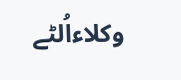وکلاءاُلٹے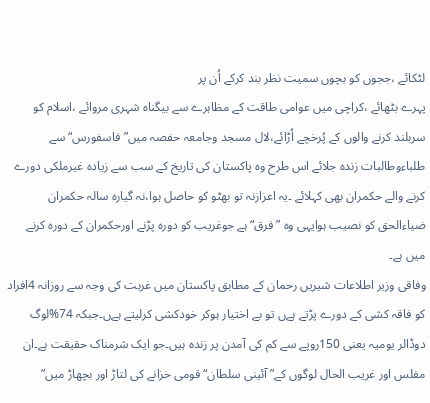لٹکائے ،ججوں کو بچوں سمیت نظر بند کرکے اُن پر
پہرے بٹھائے ،کراچی میں عوامی طاقت کے مظاہرے سے بیگناہ شہری مروائے ،اسلام کو
سربلند کرنے والوں کے پُرخچے اُڑائے،لال مسجد وجامعہ حفصہ میں” فاسفورس“ سے
طلباءوطالبات زندہ جلائے اس طرح وہ پاکستان کی تاریخ کے سب سے زیادہ غیرملکی دورے
کرنے والے حکمران بھی کہلائے ۔یہ اعزازنہ تو بھٹو کو حاصل ہوا،نہ گیارہ سالہ حکمران
ضیاءالحق کو نصیب ہوایہی وہ ”فرق“ ہے جوغریب کو دورہ پڑنے اورحکمران کے دورہ کرنے
میں ہے۔
وفاقی وزیر اطلاعات شیریں رحمان کے مطابق پاکستان میں غربت کی وجہ سے روزانہ 4افراد
کو فاقہ کشی کے دورے پڑتے ہےں تو بے اختیار ہوکر خودکشی کرلیتے ہےں۔جبکہ 74%لوگ
دوڈالر یومیہ یعنی 150روپے سے کم کی آمدن پر زندہ ہیں۔جو ایک شرمناک حقیقت ہے۔ان
مفلس اور غریب الحال لوگوں کے” آئینی سلطان“ قومی خزانے کی لتاڑ اور بچھاڑ میں”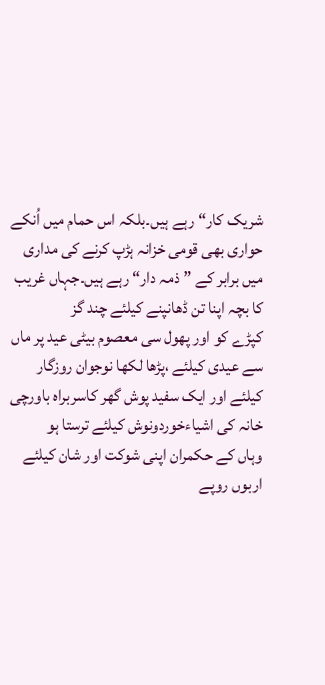شریک کار“ رہے ہیں۔بلکہ اس حمام میں اُنکے حواری بھی قومی خزانہ ہڑپ کرنے کی مداری
میں برابر کے ”ذمہ دار“ رہے ہیں۔جہاں غریب کا بچہ اپنا تن ڈھانپنے کیلئے چند گز
کپڑے کو اور پھول سی معصوم بیٹی عید پر ماں سے عیدی کیلئے ،پڑھا لکھا نوجوان روزگار
کیلئے اور ایک سفید پوش گھر کاسربراہ باورچی خانہ کی اشیاءخوردونوش کیلئے ترستا ہو
وہاں کے حکمران اپنی شوکت اور شان کیلئے اربوں روپے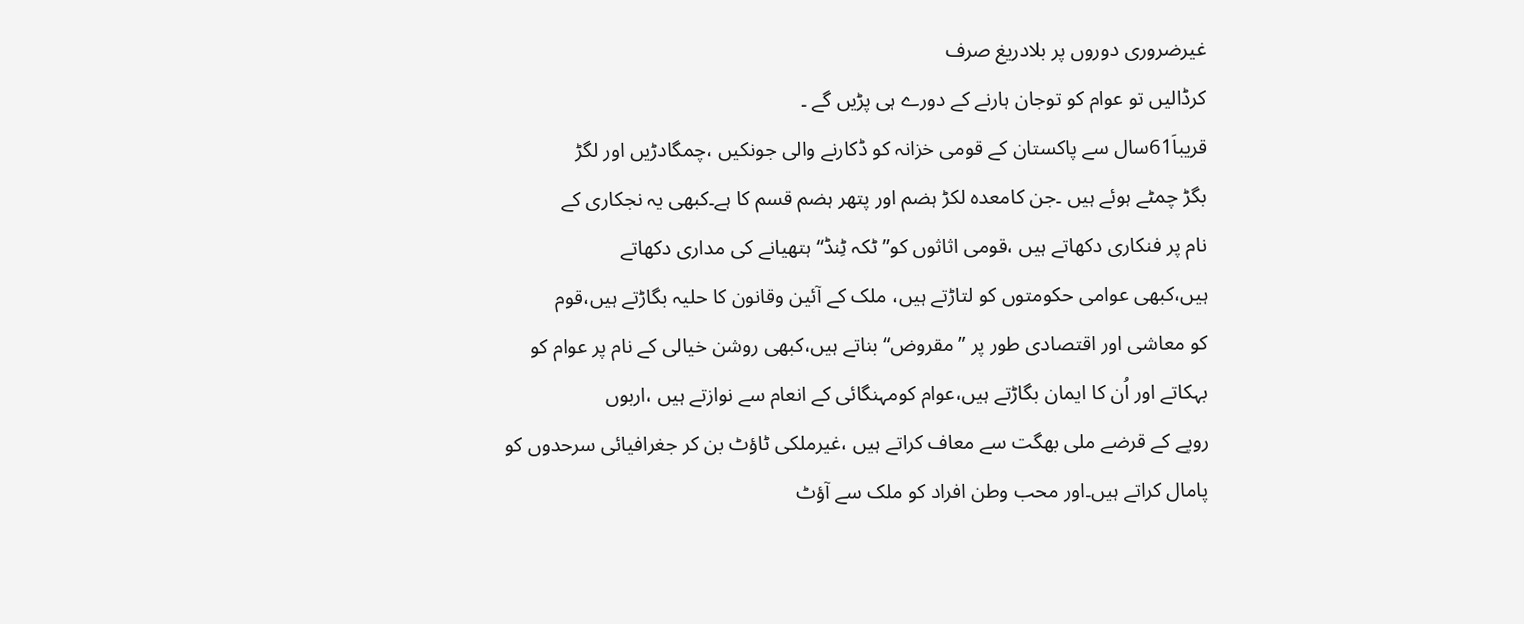غیرضروری دوروں پر بلادریغ صرف
کرڈالیں تو عوام کو توجان ہارنے کے دورے ہی پڑیں گے ۔
قریباَ61سال سے پاکستان کے قومی خزانہ کو ڈکارنے والی جونکیں ،چمگادڑیں اور لگڑ
بگڑ چمٹے ہوئے ہیں ۔جن کامعدہ لکڑ ہضم اور پتھر ہضم قسم کا ہے۔کبھی یہ نجکاری کے
نام پر فنکاری دکھاتے ہیں ،قومی اثاثوں کو” ٹکہ ٹِنڈ“ ہتھیانے کی مداری دکھاتے
ہیں،کبھی عوامی حکومتوں کو لتاڑتے ہیں، ملک کے آئین وقانون کا حلیہ بگاڑتے ہیں،قوم
کو معاشی اور اقتصادی طور پر ”مقروض“ بناتے ہیں،کبھی روشن خیالی کے نام پر عوام کو
بہکاتے اور اُن کا ایمان بگاڑتے ہیں،عوام کومہنگائی کے انعام سے نوازتے ہیں ،اربوں
روپے کے قرضے ملی بھگت سے معاف کراتے ہیں ،غیرملکی ٹاؤٹ بن کر جغرافیائی سرحدوں کو
پامال کراتے ہیں۔اور محب وطن افراد کو ملک سے آؤٹ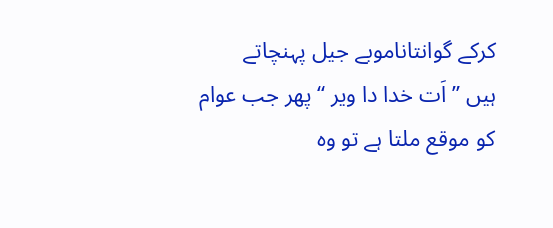کرکے گوانتاناموبے جیل پہنچاتے
ہیں ”اَت خدا دا ویر “پھر جب عوام کو موقع ملتا ہے تو وہ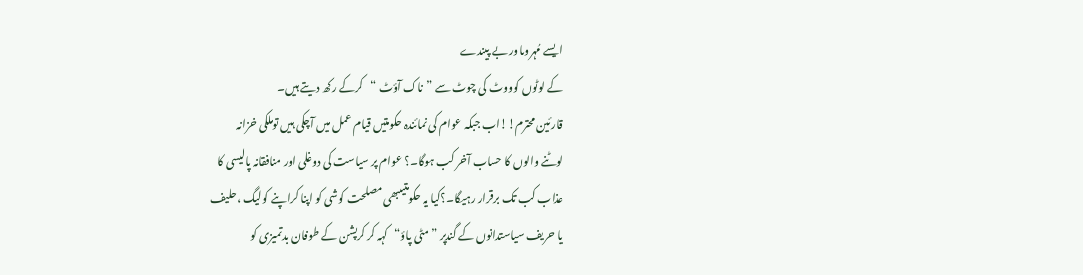ایسے مُہروںاور بے پیندے
کے لوٹوں کوووٹ کی چوٹ سے ”ناک آؤٹ “کرکے رکھ دیتے ہیں۔
قارئین محترم!!اب جبکہ عوام کی نمائندہ حکومتیں قیام عمل میں آچکی ہیں توملکی خزانہ
لوٹنے والوں کا حساب آخر کب ہوگا۔؟ عوام پر سیاست کی دوغلی اور منافقانہ پالیسی کا
عذاب کب تک برقرار رہیگا۔؟کیا یہ حکومتیںبھی مصلحت کوشی کو اپنا کراپنے کولیگ ،حلیف
یا حریف سیاستدانوں کے گندپر ”مٹی پاؤ“کہہ کر کرپشن کے طوفان بدتمیزی کو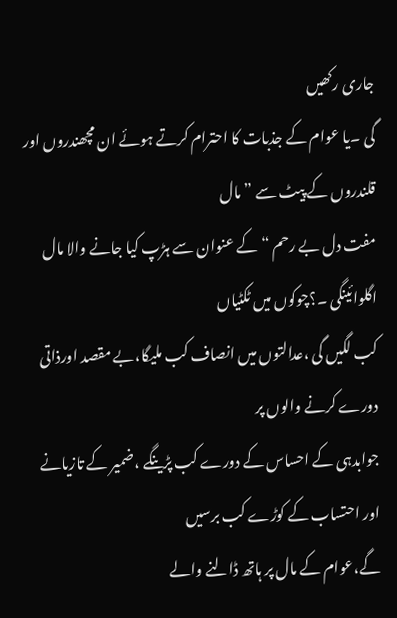جاری رکھیں
گی ۔یا عوام کے جذبات کا احترام کرتے ہوئے ان مچھندروں اور قلندروں کے پیٹ سے ”مال
مفت دل بے رحم “کے عنوان سے ہڑپ کیا جانے والا مال اگلوائینگی ۔؟چوکوں میں ٹکٹیاں
کب لگیں گی ،عدالتوں میں انصاف کب ملیگا،بے مقصد اورذاتی دورے کرنے والوں پر
جوابدہی کے احساس کے دورے کب پڑینگے ،ضمیر کے تازیانے اور احتساب کے کوڑے کب برسیں
گے،عوام کے مال پر ہاتھ ڈالنے والے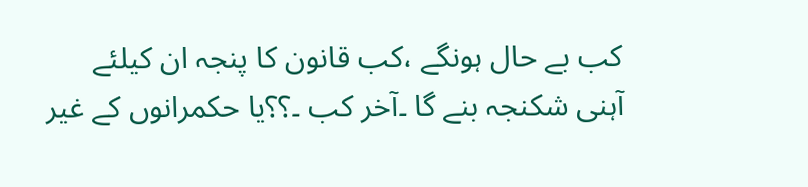کب بے حال ہونگے ،کب قانون کا پنجہ ان کیلئے
آہنی شکنجہ بنے گا ۔آخر کب ۔؟؟یا حکمرانوں کے غیر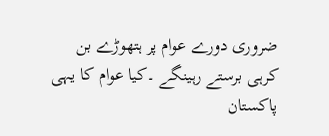ضروری دورے عوام پر ہتھوڑے بن
کرہی برستے رہینگے ۔کیا عوام کا یہی پاکستان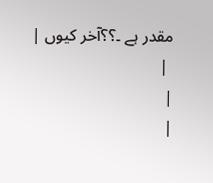مقدر ہے ۔؟؟آخر کیوں |
 |
|
|